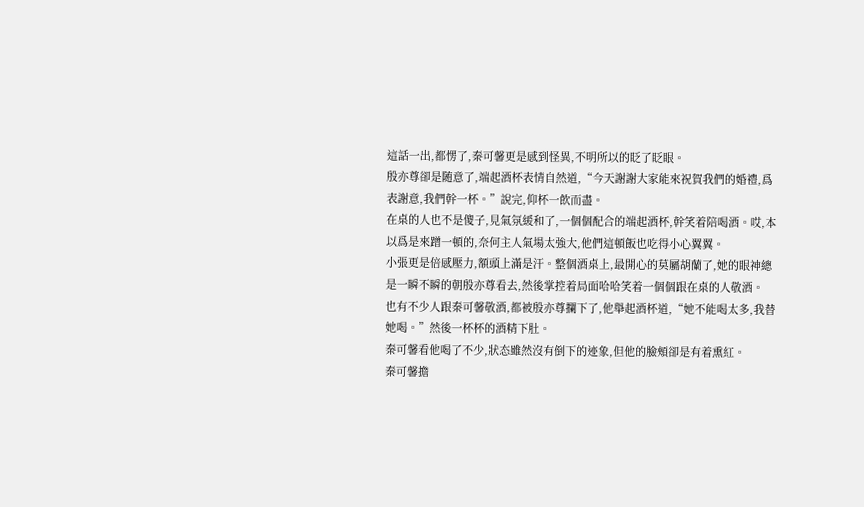這話一出,都愣了,秦可馨更是感到怪異,不明所以的眨了眨眼。
殷亦尊卻是随意了,端起酒杯表情自然道,“今天謝謝大家能來祝賀我們的婚禮,爲表謝意,我們幹一杯。”說完,仰杯一飲而盡。
在桌的人也不是傻子,見氣氛緩和了,一個個配合的端起酒杯,幹笑着陪喝酒。哎,本以爲是來蹭一頓的,奈何主人氣場太強大,他們這頓飯也吃得小心翼翼。
小張更是倍感壓力,額頭上滿是汗。整個酒桌上,最開心的莫屬胡蘭了,她的眼神總是一瞬不瞬的朝殷亦尊看去,然後掌控着局面哈哈笑着一個個跟在桌的人敬酒。
也有不少人跟秦可馨敬酒,都被殷亦尊攔下了,他舉起酒杯道,“她不能喝太多,我替她喝。”然後一杯杯的酒精下肚。
秦可馨看他喝了不少,狀态雖然沒有倒下的迹象,但他的臉頰卻是有着熏紅。
秦可馨擔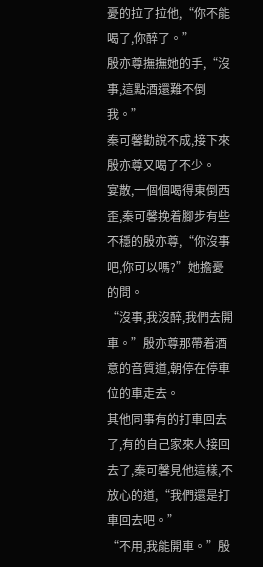憂的拉了拉他,“你不能喝了,你醉了。”
殷亦尊撫撫她的手,“沒事,這點酒還難不倒我。”
秦可馨勸說不成,接下來殷亦尊又喝了不少。
宴散,一個個喝得東倒西歪,秦可馨挽着腳步有些不穩的殷亦尊,“你沒事吧,你可以嗎?”她擔憂的問。
“沒事,我沒醉,我們去開車。”殷亦尊那帶着酒意的音質道,朝停在停車位的車走去。
其他同事有的打車回去了,有的自己家來人接回去了,秦可馨見他這樣,不放心的道,“我們還是打車回去吧。”
“不用,我能開車。”殷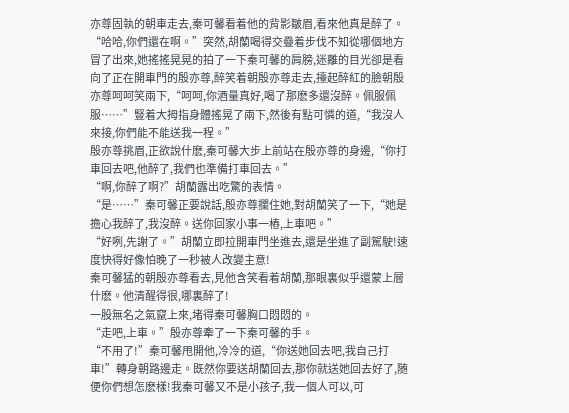亦尊固執的朝車走去,秦可馨看着他的背影皺眉,看來他真是醉了。
“哈哈,你們還在啊。”突然,胡蘭喝得交疊着步伐不知從哪個地方冒了出來,她搖搖晃晃的拍了一下秦可馨的肩膀,迷離的目光卻是看向了正在開車門的殷亦尊,醉笑着朝殷亦尊走去,擡起醉紅的臉朝殷亦尊呵呵笑兩下,“呵呵,你酒量真好,喝了那麽多還沒醉。佩服佩服……”豎着大拇指身體搖晃了兩下,然後有點可憐的道,“我沒人來接,你們能不能送我一程。”
殷亦尊挑眉,正欲說什麽,秦可馨大步上前站在殷亦尊的身邊,“你打車回去吧,他醉了,我們也準備打車回去。”
“啊,你醉了啊?”胡蘭露出吃驚的表情。
“是……”秦可馨正要說話,殷亦尊攔住她,對胡蘭笑了一下,“她是擔心我醉了,我沒醉。送你回家小事一樁,上車吧。”
“好咧,先謝了。”胡蘭立即拉開車門坐進去,還是坐進了副駕駛!速度快得好像怕晚了一秒被人改變主意!
秦可馨猛的朝殷亦尊看去,見他含笑看着胡蘭,那眼裏似乎還蒙上層什麽。他清醒得很,哪裏醉了!
一股無名之氣竄上來,堵得秦可馨胸口悶悶的。
“走吧,上車。”殷亦尊牽了一下秦可馨的手。
“不用了!”秦可馨甩開他,冷冷的道,“你送她回去吧,我自己打車!”轉身朝路邊走。既然你要送胡蘭回去,那你就送她回去好了,随便你們想怎麽樣!我秦可馨又不是小孩子,我一個人可以,可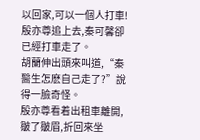以回家,可以一個人打車!
殷亦尊追上去,秦可馨卻已經打車走了。
胡蘭伸出頭來叫道,“秦醫生怎麽自己走了?”說得一臉奇怪。
殷亦尊看着出租車離開,皺了皺眉,折回來坐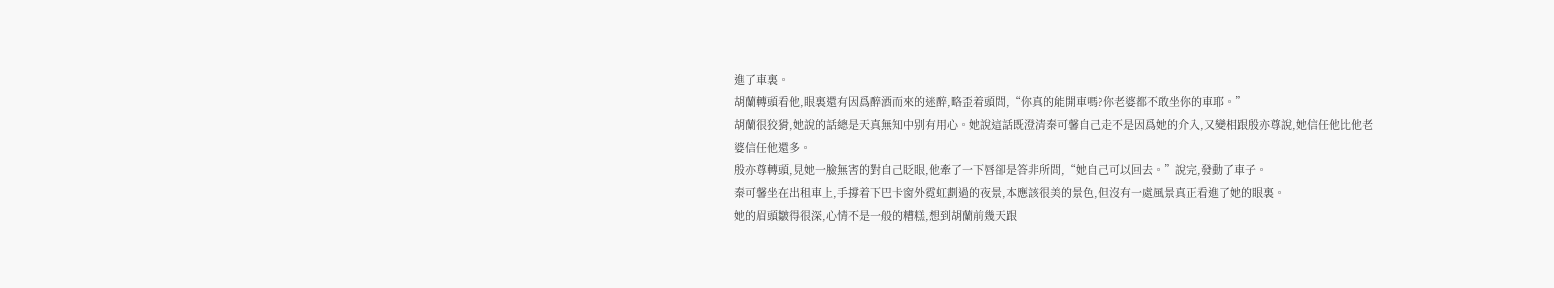進了車裏。
胡蘭轉頭看他,眼裏還有因爲醉酒而來的迷醉,略歪着頭問,“你真的能開車嗎?你老婆都不敢坐你的車耶。”
胡蘭很狡猾,她說的話總是天真無知中别有用心。她說這話既澄清秦可馨自己走不是因爲她的介入,又變相跟殷亦尊說,她信任他比他老婆信任他還多。
殷亦尊轉頭,見她一臉無害的對自己眨眼,他牽了一下唇卻是答非所問,“她自己可以回去。”說完,發動了車子。
秦可馨坐在出租車上,手撐着下巴卡窗外霓虹劃過的夜景,本應該很美的景色,但沒有一處風景真正看進了她的眼裏。
她的眉頭皺得很深,心情不是一般的糟糕,想到胡蘭前幾天跟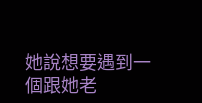她說想要遇到一個跟她老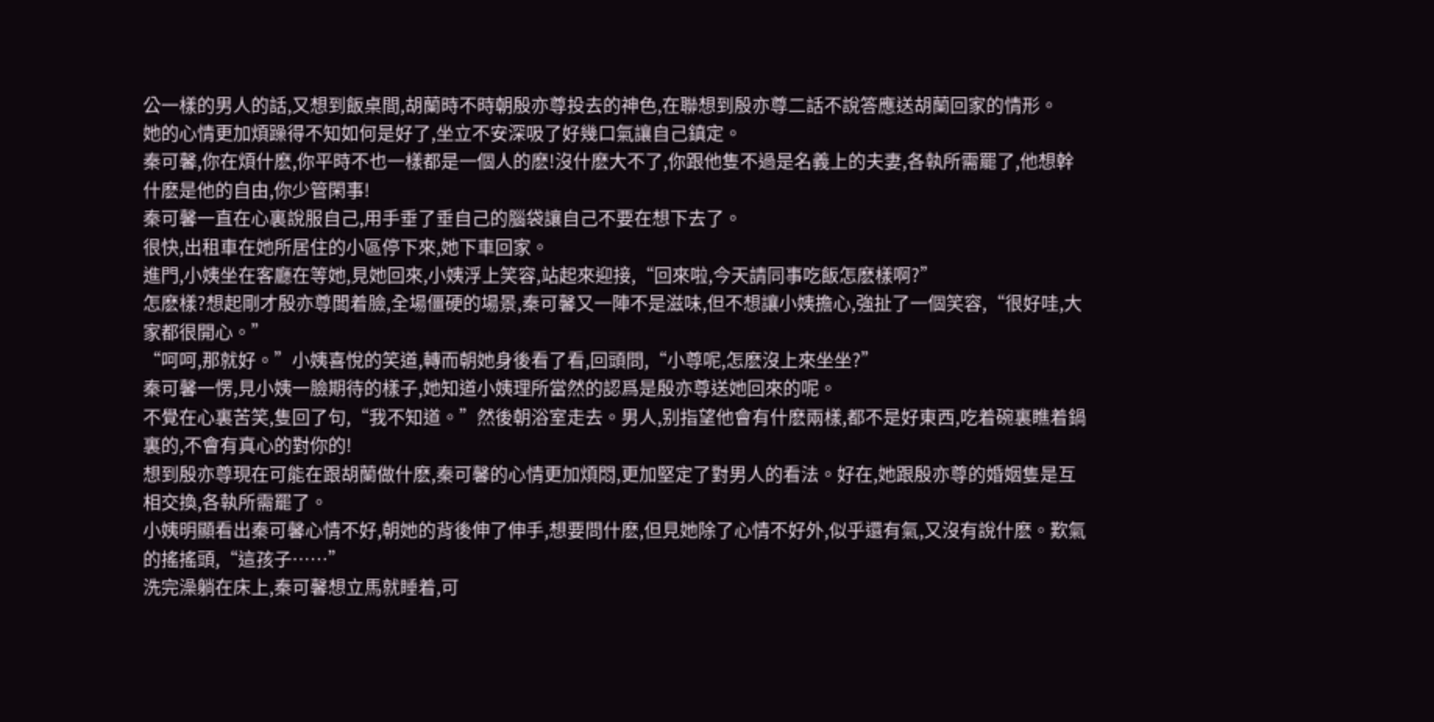公一樣的男人的話,又想到飯桌間,胡蘭時不時朝殷亦尊投去的神色,在聯想到殷亦尊二話不說答應送胡蘭回家的情形。
她的心情更加煩躁得不知如何是好了,坐立不安深吸了好幾口氣讓自己鎮定。
秦可馨,你在煩什麽,你平時不也一樣都是一個人的麽!沒什麽大不了,你跟他隻不過是名義上的夫妻,各執所需罷了,他想幹什麽是他的自由,你少管閑事!
秦可馨一直在心裏說服自己,用手垂了垂自己的腦袋讓自己不要在想下去了。
很快,出租車在她所居住的小區停下來,她下車回家。
進門,小姨坐在客廳在等她,見她回來,小姨浮上笑容,站起來迎接,“回來啦,今天請同事吃飯怎麽樣啊?”
怎麽樣?想起剛才殷亦尊闆着臉,全場僵硬的場景,秦可馨又一陣不是滋味,但不想讓小姨擔心,強扯了一個笑容,“很好哇,大家都很開心。”
“呵呵,那就好。”小姨喜悅的笑道,轉而朝她身後看了看,回頭問,“小尊呢,怎麽沒上來坐坐?”
秦可馨一愣,見小姨一臉期待的樣子,她知道小姨理所當然的認爲是殷亦尊送她回來的呢。
不覺在心裏苦笑,隻回了句,“我不知道。”然後朝浴室走去。男人,别指望他會有什麽兩樣,都不是好東西,吃着碗裏瞧着鍋裏的,不會有真心的對你的!
想到殷亦尊現在可能在跟胡蘭做什麽,秦可馨的心情更加煩悶,更加堅定了對男人的看法。好在,她跟殷亦尊的婚姻隻是互相交換,各執所需罷了。
小姨明顯看出秦可馨心情不好,朝她的背後伸了伸手,想要問什麽,但見她除了心情不好外,似乎還有氣,又沒有說什麽。歎氣的搖搖頭,“這孩子……”
洗完澡躺在床上,秦可馨想立馬就睡着,可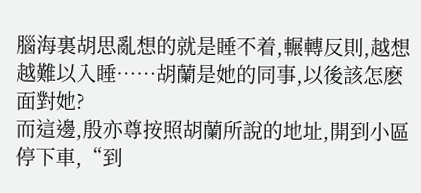腦海裏胡思亂想的就是睡不着,輾轉反則,越想越難以入睡……胡蘭是她的同事,以後該怎麽面對她?
而這邊,殷亦尊按照胡蘭所說的地址,開到小區停下車,“到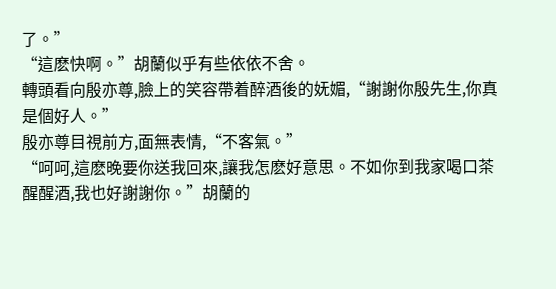了。”
“這麽快啊。”胡蘭似乎有些依依不舍。
轉頭看向殷亦尊,臉上的笑容帶着醉酒後的妩媚,“謝謝你殷先生,你真是個好人。”
殷亦尊目視前方,面無表情,“不客氣。”
“呵呵,這麽晚要你送我回來,讓我怎麽好意思。不如你到我家喝口茶醒醒酒,我也好謝謝你。”胡蘭的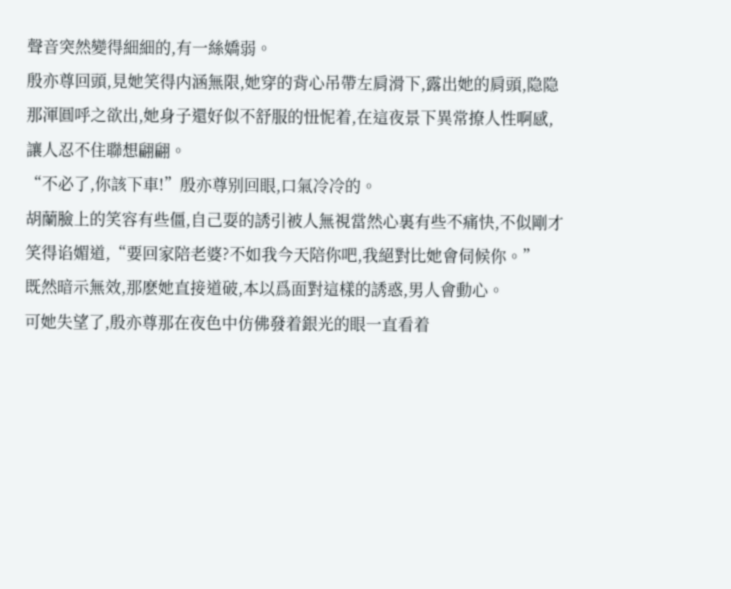聲音突然變得細細的,有一絲嬌弱。
殷亦尊回頭,見她笑得内涵無限,她穿的背心吊帶左肩滑下,露出她的肩頭,隐隐那渾圓呼之欲出,她身子還好似不舒服的忸怩着,在這夜景下異常撩人性啊感,讓人忍不住聯想翩翩。
“不必了,你該下車!”殷亦尊别回眼,口氣冷冷的。
胡蘭臉上的笑容有些僵,自己耍的誘引被人無視當然心裏有些不痛快,不似剛才笑得谄媚道,“要回家陪老婆?不如我今天陪你吧,我絕對比她會伺候你。”
既然暗示無效,那麽她直接道破,本以爲面對這樣的誘惑,男人會動心。
可她失望了,殷亦尊那在夜色中仿佛發着銀光的眼一直看着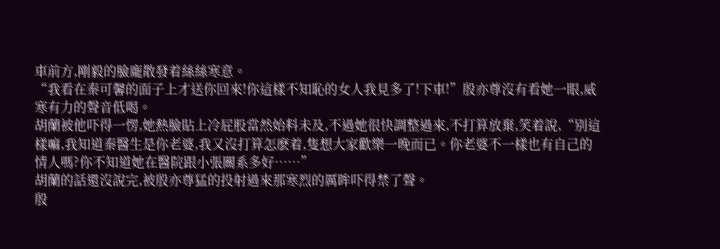車前方,剛毅的臉龐散發着絲絲寒意。
“我看在秦可馨的面子上才送你回來!你這樣不知恥的女人我見多了!下車!”殷亦尊沒有看她一眼,威寒有力的聲音低喝。
胡蘭被他吓得一愣,她熱臉貼上冷屁股當然始料未及,不過她很快調整過來,不打算放棄,笑着說,“别這樣嘛,我知道秦醫生是你老婆,我又沒打算怎麽着,隻想大家歡樂一晚而已。你老婆不一樣也有自己的情人嗎?你不知道她在醫院跟小張關系多好……”
胡蘭的話還沒說完,被殷亦尊猛的投射過來那寒烈的厲眸吓得禁了聲。
殷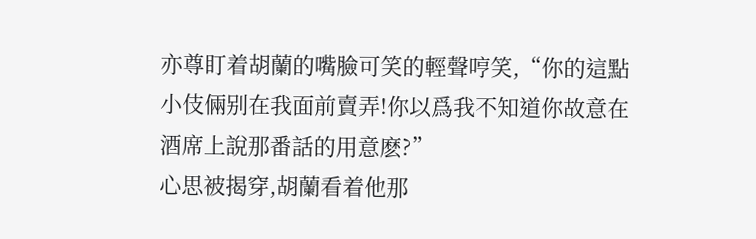亦尊盯着胡蘭的嘴臉可笑的輕聲哼笑,“你的這點小伎倆别在我面前賣弄!你以爲我不知道你故意在酒席上說那番話的用意麽?”
心思被揭穿,胡蘭看着他那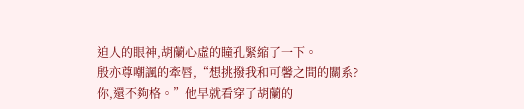迫人的眼神,胡蘭心虛的瞳孔緊縮了一下。
殷亦尊嘲諷的牽唇,“想挑撥我和可馨之間的關系?你,還不夠格。”他早就看穿了胡蘭的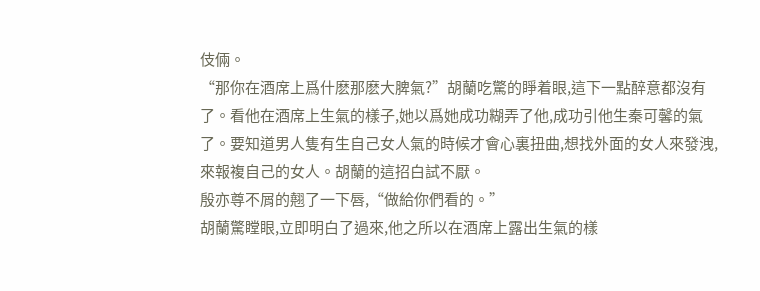伎倆。
“那你在酒席上爲什麽那麽大脾氣?”胡蘭吃驚的睜着眼,這下一點醉意都沒有了。看他在酒席上生氣的樣子,她以爲她成功糊弄了他,成功引他生秦可馨的氣了。要知道男人隻有生自己女人氣的時候才會心裏扭曲,想找外面的女人來發洩,來報複自己的女人。胡蘭的這招白試不厭。
殷亦尊不屑的翹了一下唇,“做給你們看的。”
胡蘭驚瞠眼,立即明白了過來,他之所以在酒席上露出生氣的樣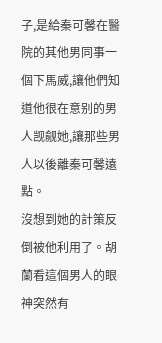子,是給秦可馨在醫院的其他男同事一個下馬威,讓他們知道他很在意别的男人觊觎她,讓那些男人以後離秦可馨遠點。
沒想到她的計策反倒被他利用了。胡蘭看這個男人的眼神突然有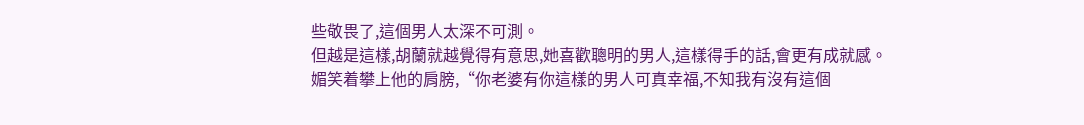些敬畏了,這個男人太深不可測。
但越是這樣,胡蘭就越覺得有意思,她喜歡聰明的男人,這樣得手的話,會更有成就感。
媚笑着攀上他的肩膀,“你老婆有你這樣的男人可真幸福,不知我有沒有這個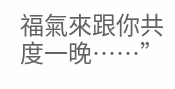福氣來跟你共度一晚……”